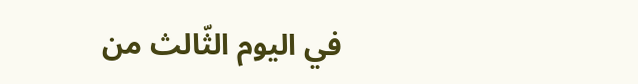في اليوم الثّالث من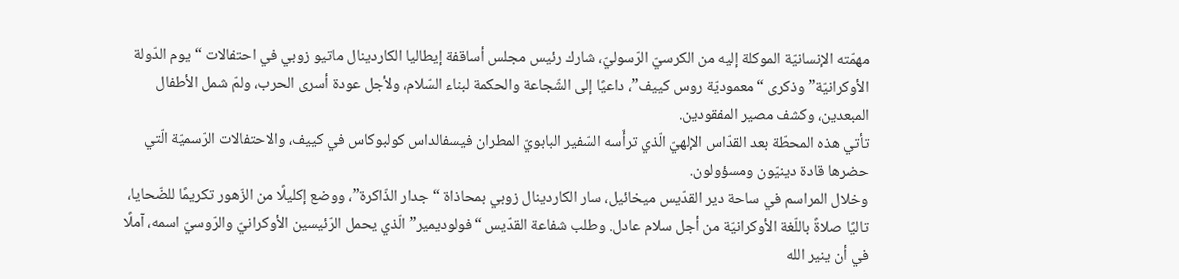مهمّته الإنسانيّة الموكلة إليه من الكرسيّ الرّسوليّ، شارك رئيس مجلس أساقفة إيطاليا الكاردينال ماتيو زوبي في احتفالات “يوم الدّولة الأوكرانيّة” وذكرى “معموديّة روس كييف”، داعيًا إلى الشّجاعة والحكمة لبناء السّلام، ولأجل عودة أسرى الحرب، ولمّ شمل الأطفال المبعدين، وكشف مصير المفقودين.
تأتي هذه المحطّة بعد القدّاس الإلهيّ الّذي ترأّسه السّفير البابويّ المطران فيسفالداس كولبوكاس في كييف، والاحتفالات الرّسميّة الّتي حضرها قادة دينيّون ومسؤولون.
وخلال المراسم في ساحة دير القدّيس ميخائيل، سار الكاردينال زوبي بمحاذاة “جدار الذّاكرة”، ووضع إكليلًا من الزّهور تكريمًا للضّحايا، تاليًا صلاةً باللّغة الأوكرانيّة من أجل سلام عادل. وطلب شفاعة القدّيس “فولوديمير” الّذي يحمل الرّئيسين الأوكرانيّ والرّوسيّ اسمه، آملًا في أن ينير الله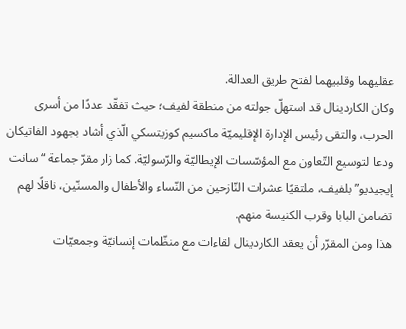عقليهما وقلبيهما لفتح طريق العدالة.
وكان الكاردينال قد استهلّ جولته من منطقة لفيف؛ حيث تفقّد عددًا من أسرى الحرب، والتقى رئيس الإدارة الإقليميّة ماكسيم كوزيتسكي الّذي أشاد بجهود الفاتيكان ودعا لتوسيع التّعاون مع المؤسّسات الإيطاليّة والرّسوليّة. كما زار مقرّ جماعة “سانت إيجيديو” بلفيف، ملتقيًا عشرات النّازحين من النّساء والأطفال والمسنّين، ناقلًا لهم تضامن البابا وقرب الكنيسة منهم.
هذا ومن المقرّر أن يعقد الكاردينال لقاءات مع منظّمات إنسانيّة وجمعيّات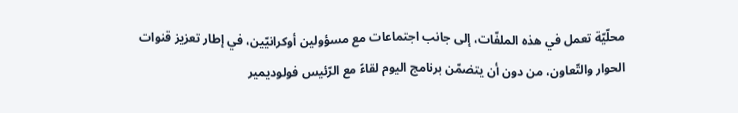محلّيّة تعمل في هذه الملفّات، إلى جانب اجتماعات مع مسؤولين أوكرانيّين، في إطار تعزيز قنوات الحوار والتّعاون، من دون أن يتضمّن برنامج اليوم لقاءً مع الرّئيس فولوديمير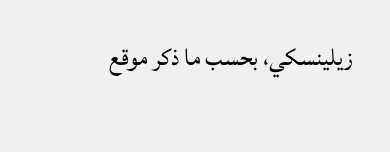زيلينسكي، بحسب ما ذكر موقع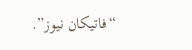“فاتيكان نيوز”.